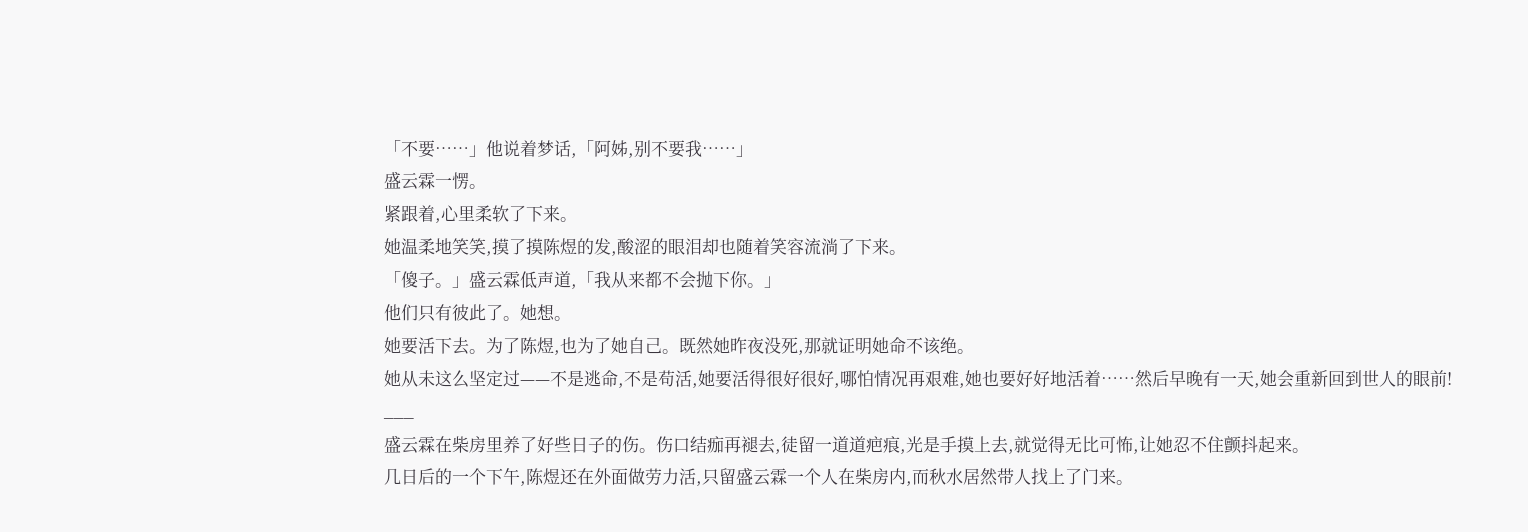「不要……」他说着梦话,「阿姊,别不要我……」
盛云霖一愣。
紧跟着,心里柔软了下来。
她温柔地笑笑,摸了摸陈煜的发,酸涩的眼泪却也随着笑容流淌了下来。
「傻子。」盛云霖低声道,「我从来都不会抛下你。」
他们只有彼此了。她想。
她要活下去。为了陈煜,也为了她自己。既然她昨夜没死,那就证明她命不该绝。
她从未这么坚定过——不是逃命,不是苟活,她要活得很好很好,哪怕情况再艰难,她也要好好地活着……然后早晚有一天,她会重新回到世人的眼前!
___
盛云霖在柴房里养了好些日子的伤。伤口结痂再褪去,徒留一道道疤痕,光是手摸上去,就觉得无比可怖,让她忍不住颤抖起来。
几日后的一个下午,陈煜还在外面做劳力活,只留盛云霖一个人在柴房内,而秋水居然带人找上了门来。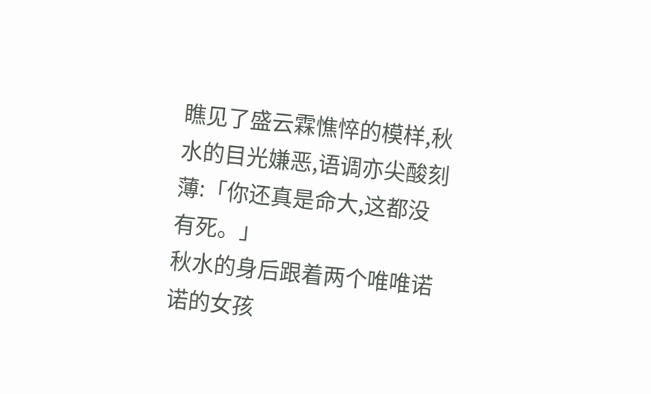瞧见了盛云霖憔悴的模样,秋水的目光嫌恶,语调亦尖酸刻薄:「你还真是命大,这都没有死。」
秋水的身后跟着两个唯唯诺诺的女孩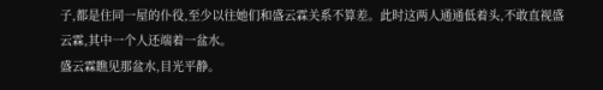子,都是住同一屋的仆役,至少以往她们和盛云霖关系不算差。此时这两人通通低着头,不敢直视盛云霖,其中一个人还端着一盆水。
盛云霖瞧见那盆水,目光平静。